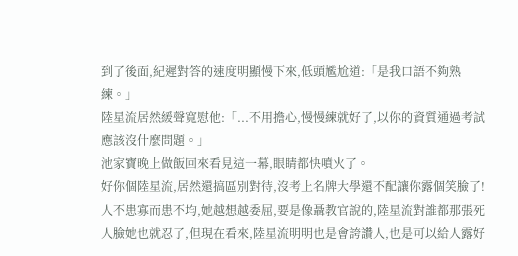到了後面,紀遲對答的速度明顯慢下來,低頭尷尬道:「是我口語不夠熟練。」
陸星流居然緩聲寬慰他:「...不用擔心,慢慢練就好了,以你的資質通過考試應該沒什麼問題。」
池家寶晚上做飯回來看見這一幕,眼睛都快噴火了。
好你個陸星流,居然還搞區別對待,沒考上名牌大學還不配讓你露個笑臉了!
人不患寡而患不均,她越想越委屈,要是像聶教官說的,陸星流對誰都那張死人臉她也就忍了,但現在看來,陸星流明明也是會誇讚人,也是可以給人露好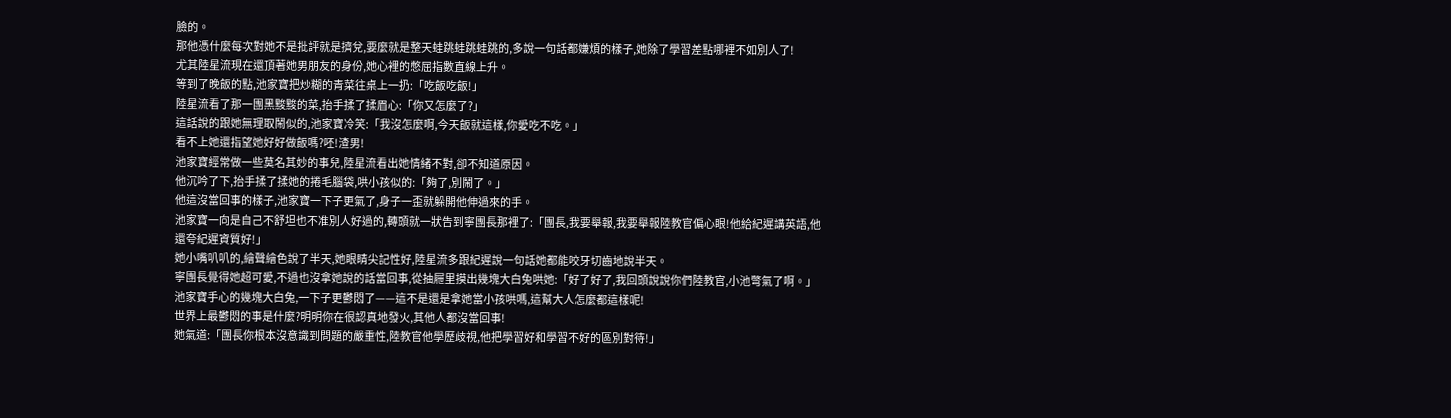臉的。
那他憑什麼每次對她不是批評就是擠兌,要麼就是整天蛙跳蛙跳蛙跳的,多說一句話都嫌煩的樣子,她除了學習差點哪裡不如別人了!
尤其陸星流現在還頂著她男朋友的身份,她心裡的憋屈指數直線上升。
等到了晚飯的點,池家寶把炒糊的青菜往桌上一扔:「吃飯吃飯!」
陸星流看了那一團黑黢黢的菜,抬手揉了揉眉心:「你又怎麼了?」
這話說的跟她無理取鬧似的,池家寶冷笑:「我沒怎麼啊,今天飯就這樣,你愛吃不吃。」
看不上她還指望她好好做飯嗎?呸!渣男!
池家寶經常做一些莫名其妙的事兒,陸星流看出她情緒不對,卻不知道原因。
他沉吟了下,抬手揉了揉她的捲毛腦袋,哄小孩似的:「夠了,別鬧了。」
他這沒當回事的樣子,池家寶一下子更氣了,身子一歪就躲開他伸過來的手。
池家寶一向是自己不舒坦也不准別人好過的,轉頭就一狀告到寧團長那裡了:「團長,我要舉報,我要舉報陸教官偏心眼!他給紀遲講英語,他還夸紀遲資質好!」
她小嘴叭叭的,繪聲繪色說了半天,她眼睛尖記性好,陸星流多跟紀遲說一句話她都能咬牙切齒地說半天。
寧團長覺得她超可愛,不過也沒拿她說的話當回事,從抽屜里摸出幾塊大白兔哄她:「好了好了,我回頭說說你們陸教官,小池彆氣了啊。」
池家寶手心的幾塊大白兔,一下子更鬱悶了——這不是還是拿她當小孩哄嗎,這幫大人怎麼都這樣呢!
世界上最鬱悶的事是什麼?明明你在很認真地發火,其他人都沒當回事!
她氣道:「團長你根本沒意識到問題的嚴重性,陸教官他學歷歧視,他把學習好和學習不好的區別對待!」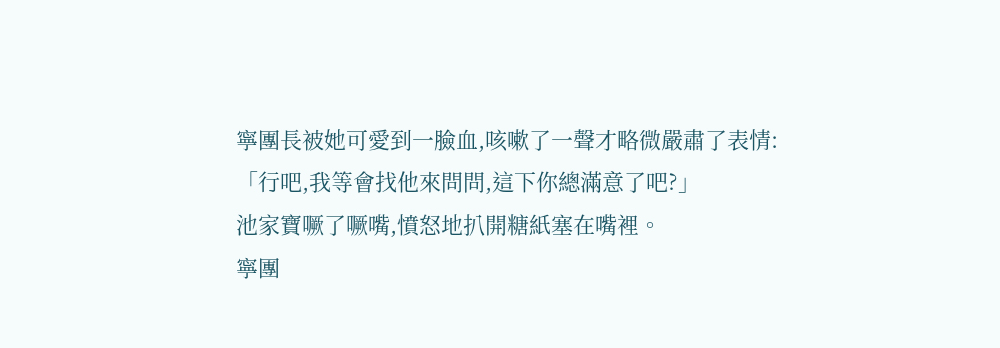寧團長被她可愛到一臉血,咳嗽了一聲才略微嚴肅了表情:「行吧,我等會找他來問問,這下你總滿意了吧?」
池家寶噘了噘嘴,憤怒地扒開糖紙塞在嘴裡。
寧團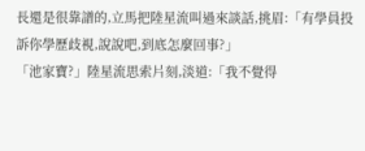長還是很靠譜的,立馬把陸星流叫過來談話,挑眉:「有學員投訴你學歷歧視,說說吧,到底怎麼回事?」
「池家寶?」陸星流思索片刻,淡道:「我不覺得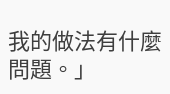我的做法有什麼問題。」